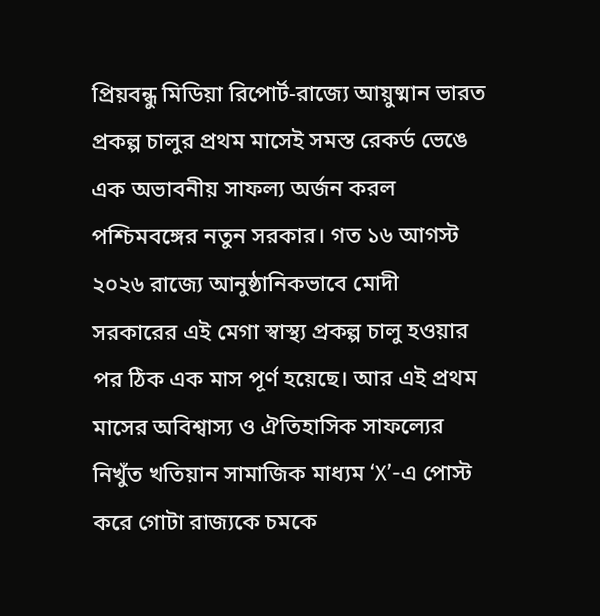প্রিয়বন্ধু মিডিয়া রিপোর্ট-রাজ্যে আয়ুষ্মান ভারত প্রকল্প চালুর প্রথম মাসেই সমস্ত রেকর্ড ভেঙে এক অভাবনীয় সাফল্য অর্জন করল পশ্চিমবঙ্গের নতুন সরকার। গত ১৬ আগস্ট ২০২৬ রাজ্যে আনুষ্ঠানিকভাবে মোদী সরকারের এই মেগা স্বাস্থ্য প্রকল্প চালু হওয়ার পর ঠিক এক মাস পূর্ণ হয়েছে। আর এই প্রথম মাসের অবিশ্বাস্য ও ঐতিহাসিক সাফল্যের নিখুঁত খতিয়ান সামাজিক মাধ্যম ‘X’-এ পোস্ট করে গোটা রাজ্যকে চমকে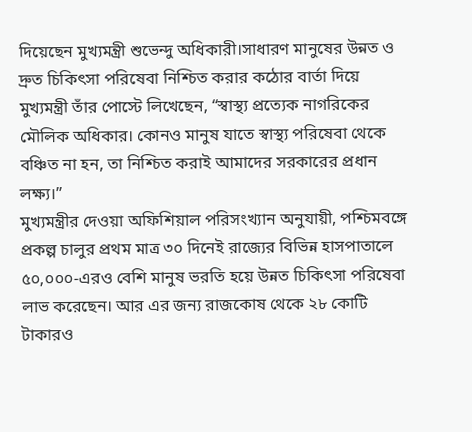দিয়েছেন মুখ্যমন্ত্রী শুভেন্দু অধিকারী।সাধারণ মানুষের উন্নত ও দ্রুত চিকিৎসা পরিষেবা নিশ্চিত করার কঠোর বার্তা দিয়ে মুখ্যমন্ত্রী তাঁর পোস্টে লিখেছেন, “স্বাস্থ্য প্রত্যেক নাগরিকের মৌলিক অধিকার। কোনও মানুষ যাতে স্বাস্থ্য পরিষেবা থেকে বঞ্চিত না হন, তা নিশ্চিত করাই আমাদের সরকারের প্রধান লক্ষ্য।”
মুখ্যমন্ত্রীর দেওয়া অফিশিয়াল পরিসংখ্যান অনুযায়ী, পশ্চিমবঙ্গে প্রকল্প চালুর প্রথম মাত্র ৩০ দিনেই রাজ্যের বিভিন্ন হাসপাতালে ৫০,০০০-এরও বেশি মানুষ ভরতি হয়ে উন্নত চিকিৎসা পরিষেবা লাভ করেছেন। আর এর জন্য রাজকোষ থেকে ২৮ কোটি টাকারও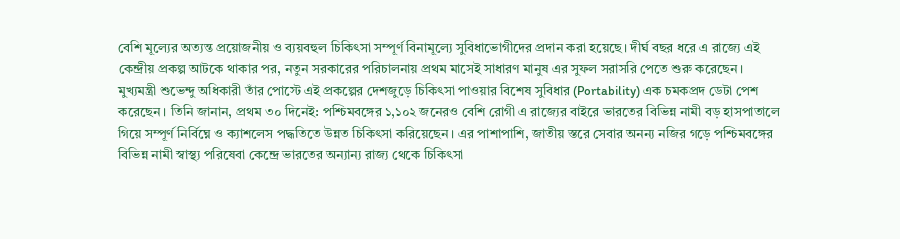বেশি মূল্যের অত্যন্ত প্রয়োজনীয় ও ব্যয়বহুল চিকিৎসা সম্পূর্ণ বিনামূল্যে সুবিধাভোগীদের প্রদান করা হয়েছে। দীর্ঘ বছর ধরে এ রাজ্যে এই কেন্দ্রীয় প্রকল্প আটকে থাকার পর, নতুন সরকারের পরিচালনায় প্রথম মাসেই সাধারণ মানুষ এর সুফল সরাসরি পেতে শুরু করেছেন।
মুখ্যমন্ত্রী শুভেন্দু অধিকারী তাঁর পোস্টে এই প্রকল্পের দেশজুড়ে চিকিৎসা পাওয়ার বিশেষ সুবিধার (Portability) এক চমকপ্রদ ডেটা পেশ করেছেন। তিনি জানান, প্রথম ৩০ দিনেই: পশ্চিমবঙ্গের ১,১০২ জনেরও বেশি রোগী এ রাজ্যের বাইরে ভারতের বিভিন্ন নামী বড় হাসপাতালে গিয়ে সম্পূর্ণ নির্বিঘ্নে ও ক্যাশলেস পদ্ধতিতে উন্নত চিকিৎসা করিয়েছেন। এর পাশাপাশি, জাতীয় স্তরে সেবার অনন্য নজির গড়ে পশ্চিমবঙ্গের বিভিন্ন নামী স্বাস্থ্য পরিষেবা কেন্দ্রে ভারতের অন্যান্য রাজ্য থেকে চিকিৎসা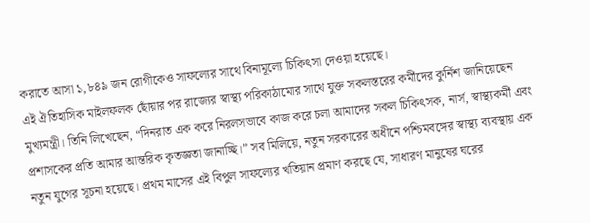করাতে আসা ১,৮৪৯ জন রোগীকেও সাফল্যের সাথে বিনামূল্যে চিকিৎসা দেওয়া হয়েছে।
এই ঐতিহাসিক মাইলফলক ছোঁয়ার পর রাজ্যের স্বাস্থ্য পরিকাঠামোর সাথে যুক্ত সকলস্তরের কর্মীদের কুর্নিশ জানিয়েছেন মুখ্যমন্ত্রী। তিনি লিখেছেন, “দিনরাত এক করে নিরলসভাবে কাজ করে চলা আমাদের সকল চিকিৎসক, নার্স, স্বাস্থ্যকর্মী এবং প্রশাসকের প্রতি আমার আন্তরিক কৃতজ্ঞতা জানাচ্ছি।” সব মিলিয়ে, নতুন সরকারের অধীনে পশ্চিমবঙ্গের স্বাস্থ্য ব্যবস্থায় এক নতুন যুগের সূচনা হয়েছে। প্রথম মাসের এই বিপুল সাফল্যের খতিয়ান প্রমাণ করছে যে, সাধারণ মানুষের ঘরের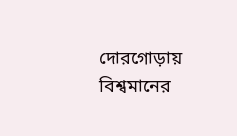দোরগোড়ায় বিশ্বমানের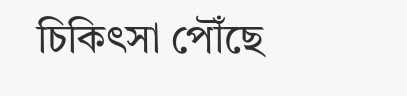চিকিৎসা পৌঁছে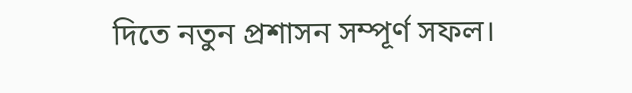দিতে নতুন প্রশাসন সম্পূর্ণ সফল।